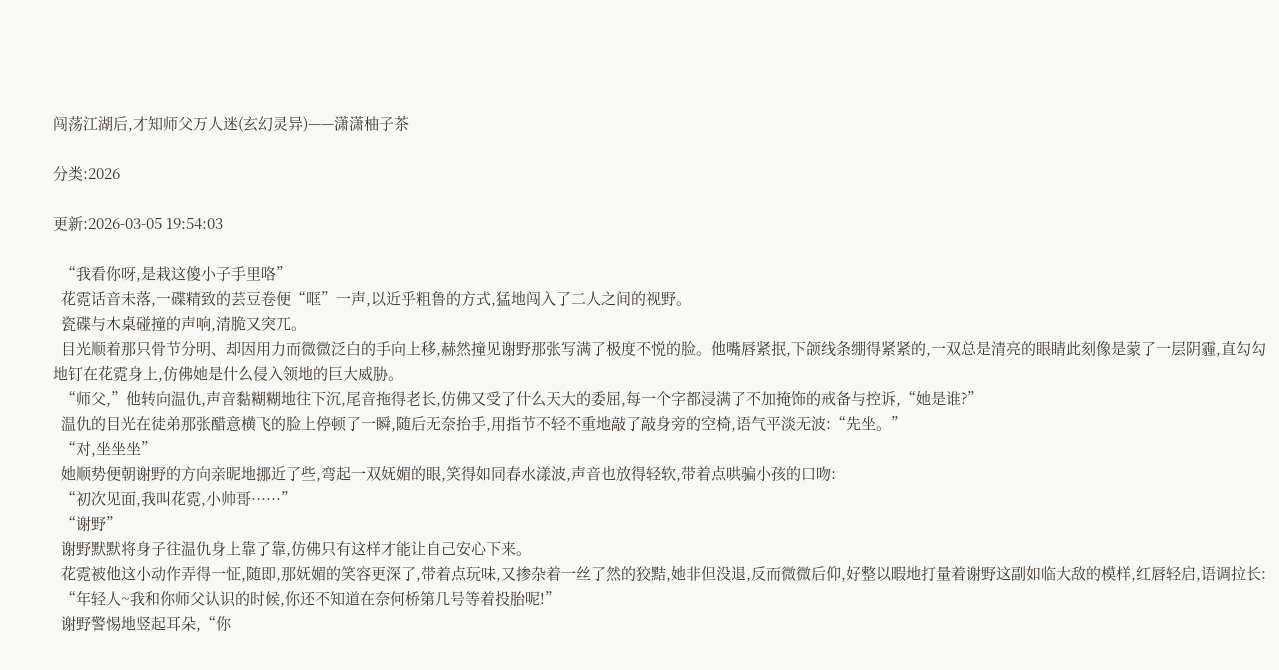闯荡江湖后,才知师父万人迷(玄幻灵异)——潇潇柚子茶

分类:2026

更新:2026-03-05 19:54:03

  “我看你呀,是栽这傻小子手里咯”
  花霓话音未落,一碟精致的芸豆卷便“哐”一声,以近乎粗鲁的方式,猛地闯入了二人之间的视野。
  瓷碟与木桌碰撞的声响,清脆又突兀。
  目光顺着那只骨节分明、却因用力而微微泛白的手向上移,赫然撞见谢野那张写满了极度不悦的脸。他嘴唇紧抿,下颌线条绷得紧紧的,一双总是清亮的眼睛此刻像是蒙了一层阴霾,直勾勾地钉在花霓身上,仿佛她是什么侵入领地的巨大威胁。
  “师父,”他转向温仇,声音黏糊糊地往下沉,尾音拖得老长,仿佛又受了什么天大的委屈,每一个字都浸满了不加掩饰的戒备与控诉,“她是谁?”
  温仇的目光在徒弟那张醋意横飞的脸上停顿了一瞬,随后无奈抬手,用指节不轻不重地敲了敲身旁的空椅,语气平淡无波:“先坐。”
  “对,坐坐坐”
  她顺势便朝谢野的方向亲昵地挪近了些,弯起一双妩媚的眼,笑得如同春水漾波,声音也放得轻软,带着点哄骗小孩的口吻:
  “初次见面,我叫花霓,小帅哥······”
  “谢野”
  谢野默默将身子往温仇身上靠了靠,仿佛只有这样才能让自己安心下来。
  花霓被他这小动作弄得一怔,随即,那妩媚的笑容更深了,带着点玩味,又掺杂着一丝了然的狡黠,她非但没退,反而微微后仰,好整以暇地打量着谢野这副如临大敌的模样,红唇轻启,语调拉长:
  “年轻人~我和你师父认识的时候,你还不知道在奈何桥第几号等着投胎呢!”
  谢野警惕地竖起耳朵,“你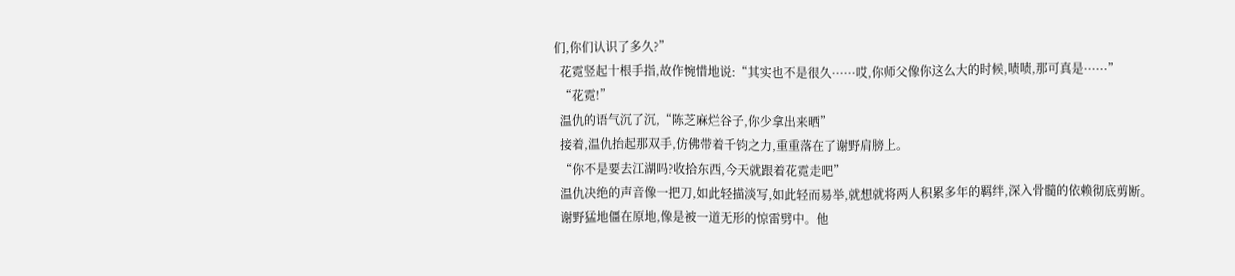们,你们认识了多久?”
  花霓竖起十根手指,故作惋惜地说:“其实也不是很久······哎,你师父像你这么大的时候,啧啧,那可真是······”
  “花霓!”
  温仇的语气沉了沉,“陈芝麻烂谷子,你少拿出来晒”
  接着,温仇抬起那双手,仿佛带着千钧之力,重重落在了谢野肩膀上。
  “你不是要去江湖吗?收拾东西,今天就跟着花霓走吧”
  温仇决绝的声音像一把刀,如此轻描淡写,如此轻而易举,就想就将两人积累多年的羁绊,深入骨髓的依赖彻底剪断。
  谢野猛地僵在原地,像是被一道无形的惊雷劈中。他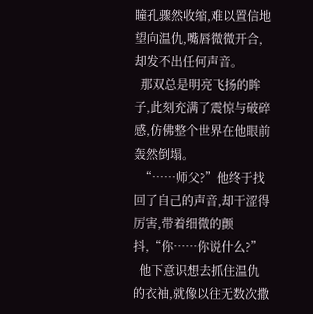瞳孔骤然收缩,难以置信地望向温仇,嘴唇微微开合,却发不出任何声音。
  那双总是明亮飞扬的眸子,此刻充满了震惊与破碎感,仿佛整个世界在他眼前轰然倒塌。
  “……师父?”他终于找回了自己的声音,却干涩得厉害,带着细微的颤抖,“你……你说什么?”
  他下意识想去抓住温仇的衣袖,就像以往无数次撒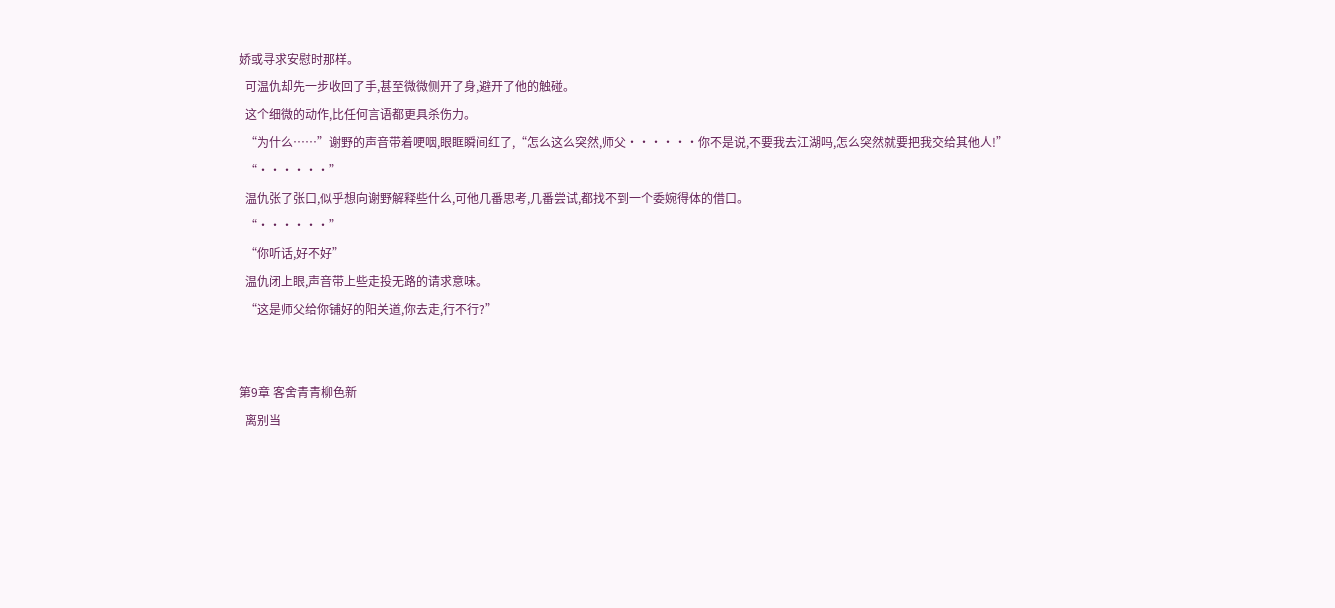娇或寻求安慰时那样。
  可温仇却先一步收回了手,甚至微微侧开了身,避开了他的触碰。
  这个细微的动作,比任何言语都更具杀伤力。
  “为什么……”谢野的声音带着哽咽,眼眶瞬间红了,“怎么这么突然,师父······你不是说,不要我去江湖吗,怎么突然就要把我交给其他人!”
  “······”
  温仇张了张口,似乎想向谢野解释些什么,可他几番思考,几番尝试,都找不到一个委婉得体的借口。
  “······”
  “你听话,好不好”
  温仇闭上眼,声音带上些走投无路的请求意味。
  “这是师父给你铺好的阳关道,你去走,行不行?”


第9章 客舍青青柳色新
  离别当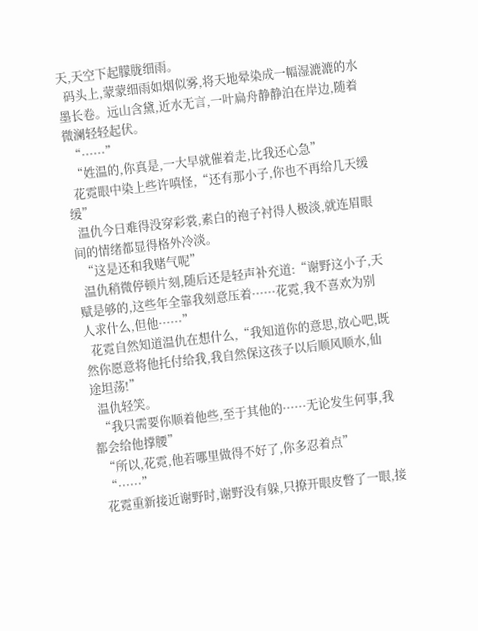天,天空下起朦胧细雨。
  码头上,蒙蒙细雨如烟似雾,将天地晕染成一幅湿漉漉的水墨长卷。远山含黛,近水无言,一叶扁舟静静泊在岸边,随着微澜轻轻起伏。
  “······”
  “姓温的,你真是,一大早就催着走,比我还心急”
  花霓眼中染上些许嗔怪,“还有那小子,你也不再给几天缓缓”
  温仇今日难得没穿彩裳,素白的袍子衬得人极淡,就连眉眼间的情绪都显得格外冷淡。
  “这是还和我赌气呢”
  温仇稍微停顿片刻,随后还是轻声补充道:“谢野这小子,天赋是够的,这些年全靠我刻意压着······花霓,我不喜欢为别人求什么,但他······”
  花霓自然知道温仇在想什么,“我知道你的意思,放心吧,既然你愿意将他托付给我,我自然保这孩子以后顺风顺水,仙途坦荡!”
  温仇轻笑。
  “我只需要你顺着他些,至于其他的······无论发生何事,我都会给他撑腰”
  “所以,花霓,他若哪里做得不好了,你多忍着点”
  “······”
  花霓重新接近谢野时,谢野没有躲,只撩开眼皮瞥了一眼,接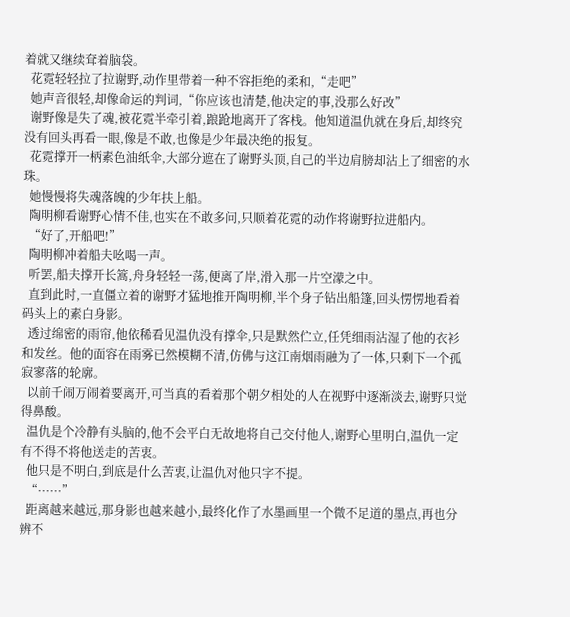着就又继续耷着脑袋。
  花霓轻轻拉了拉谢野,动作里带着一种不容拒绝的柔和,“走吧”
  她声音很轻,却像命运的判词,“你应该也清楚,他决定的事,没那么好改”
  谢野像是失了魂,被花霓半牵引着,踉跄地离开了客栈。他知道温仇就在身后,却终究没有回头再看一眼,像是不敢,也像是少年最决绝的报复。
  花霓撑开一柄素色油纸伞,大部分遮在了谢野头顶,自己的半边肩膀却沾上了细密的水珠。
  她慢慢将失魂落魄的少年扶上船。
  陶明柳看谢野心情不佳,也实在不敢多问,只顺着花霓的动作将谢野拉进船内。
  “好了,开船吧!”
  陶明柳冲着船夫吆喝一声。
  听罢,船夫撑开长篙,舟身轻轻一荡,便离了岸,滑入那一片空濛之中。
  直到此时,一直僵立着的谢野才猛地推开陶明柳,半个身子钻出船篷,回头愣愣地看着码头上的素白身影。
  透过绵密的雨帘,他依稀看见温仇没有撑伞,只是默然伫立,任凭细雨沾湿了他的衣衫和发丝。他的面容在雨雾已然模糊不清,仿佛与这江南烟雨融为了一体,只剩下一个孤寂寥落的轮廓。
  以前千闹万闹着要离开,可当真的看着那个朝夕相处的人在视野中逐渐淡去,谢野只觉得鼻酸。
  温仇是个冷静有头脑的,他不会平白无故地将自己交付他人,谢野心里明白,温仇一定有不得不将他送走的苦衷。
  他只是不明白,到底是什么苦衷,让温仇对他只字不提。
  “······”
  距离越来越远,那身影也越来越小,最终化作了水墨画里一个微不足道的墨点,再也分辨不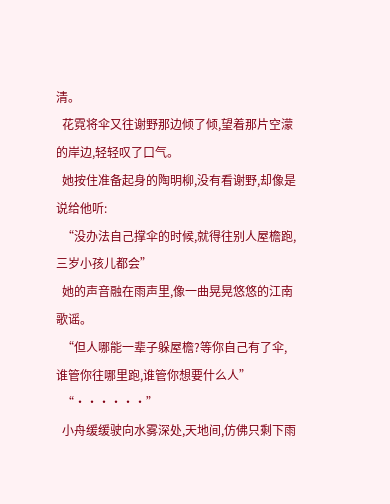清。
  花霓将伞又往谢野那边倾了倾,望着那片空濛的岸边,轻轻叹了口气。
  她按住准备起身的陶明柳,没有看谢野,却像是说给他听:
  “没办法自己撑伞的时候,就得往别人屋檐跑,三岁小孩儿都会”
  她的声音融在雨声里,像一曲晃晃悠悠的江南歌谣。
  “但人哪能一辈子躲屋檐?等你自己有了伞,谁管你往哪里跑,谁管你想要什么人”
  “······”
  小舟缓缓驶向水雾深处,天地间,仿佛只剩下雨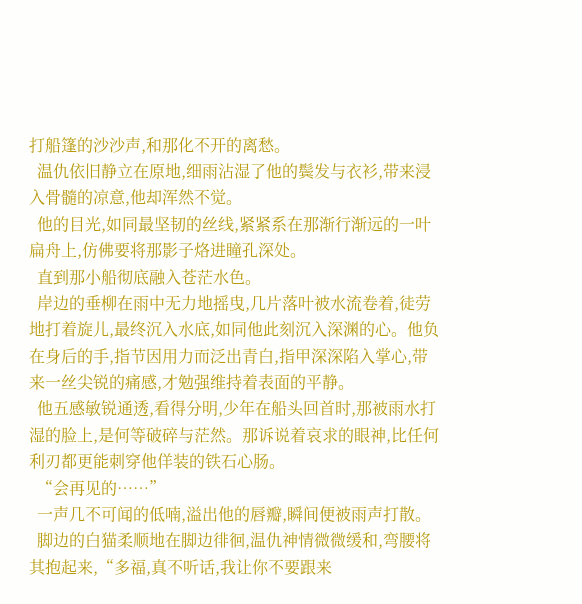打船篷的沙沙声,和那化不开的离愁。
  温仇依旧静立在原地,细雨沾湿了他的鬓发与衣衫,带来浸入骨髓的凉意,他却浑然不觉。
  他的目光,如同最坚韧的丝线,紧紧系在那渐行渐远的一叶扁舟上,仿佛要将那影子烙进瞳孔深处。
  直到那小船彻底融入苍茫水色。
  岸边的垂柳在雨中无力地摇曳,几片落叶被水流卷着,徒劳地打着旋儿,最终沉入水底,如同他此刻沉入深渊的心。他负在身后的手,指节因用力而泛出青白,指甲深深陷入掌心,带来一丝尖锐的痛感,才勉强维持着表面的平静。
  他五感敏锐通透,看得分明,少年在船头回首时,那被雨水打湿的脸上,是何等破碎与茫然。那诉说着哀求的眼神,比任何利刃都更能刺穿他佯装的铁石心肠。
  “会再见的……”
  一声几不可闻的低喃,溢出他的唇瓣,瞬间便被雨声打散。
  脚边的白猫柔顺地在脚边徘徊,温仇神情微微缓和,弯腰将其抱起来,“多福,真不听话,我让你不要跟来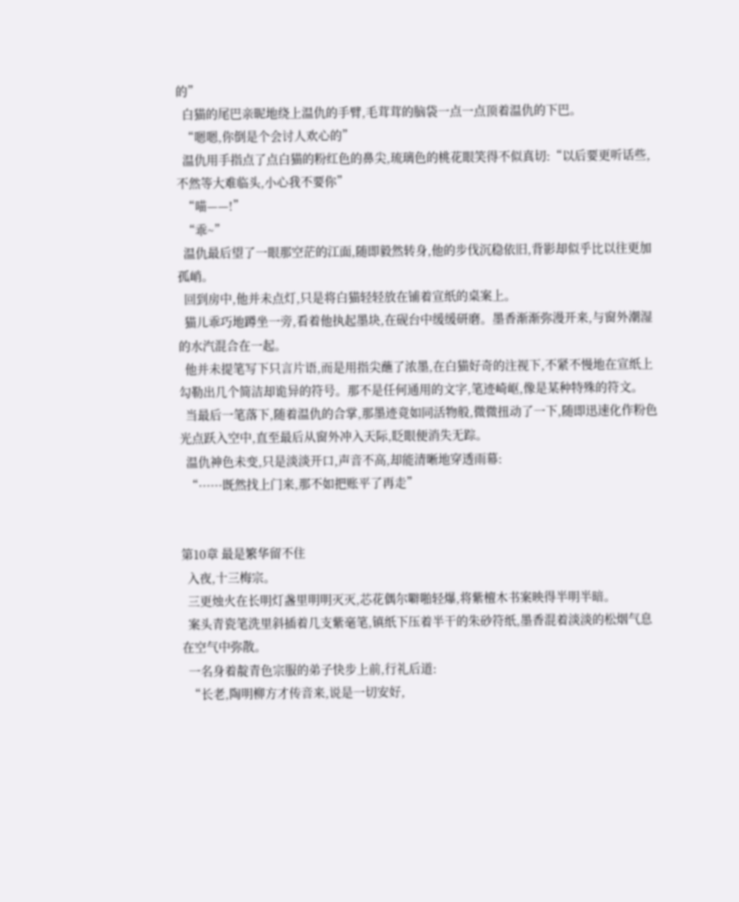的”
  白猫的尾巴亲昵地绕上温仇的手臂,毛茸茸的脑袋一点一点顶着温仇的下巴。
  “嗯嗯,你倒是个会讨人欢心的”
  温仇用手指点了点白猫的粉红色的鼻尖,琉璃色的桃花眼笑得不似真切:“以后要更听话些,不然等大难临头,小心我不要你”
  “喵——!”
  “乖~”
  温仇最后望了一眼那空茫的江面,随即毅然转身,他的步伐沉稳依旧,背影却似乎比以往更加孤峭。
  回到房中,他并未点灯,只是将白猫轻轻放在铺着宣纸的桌案上。
  猫儿乖巧地蹲坐一旁,看着他执起墨块,在砚台中缓缓研磨。墨香渐渐弥漫开来,与窗外潮湿的水汽混合在一起。
  他并未提笔写下只言片语,而是用指尖蘸了浓墨,在白猫好奇的注视下,不紧不慢地在宣纸上勾勒出几个简洁却诡异的符号。那不是任何通用的文字,笔迹崎岖,像是某种特殊的符文。
  当最后一笔落下,随着温仇的合掌,那墨迹竟如同活物般,微微扭动了一下,随即迅速化作粉色光点跃入空中,直至最后从窗外冲入天际,眨眼便消失无踪。
  温仇神色未变,只是淡淡开口,声音不高,却能清晰地穿透雨幕:
  “······既然找上门来,那不如把账平了再走”


第10章 最是繁华留不住
  入夜,十三梅宗。
  三更烛火在长明灯盏里明明灭灭,芯花偶尔噼啪轻爆,将紫檀木书案映得半明半暗。
  案头青瓷笔洗里斜插着几支紫毫笔,镇纸下压着半干的朱砂符纸,墨香混着淡淡的松烟气息在空气中弥散。
  一名身着靛青色宗服的弟子快步上前,行礼后道:
  “长老,陶明柳方才传音来,说是一切安好,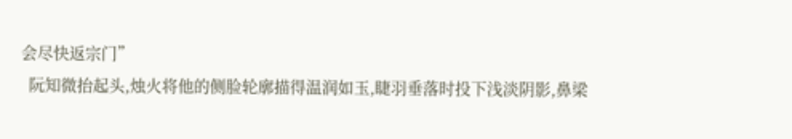会尽快返宗门”
  阮知微抬起头,烛火将他的侧脸轮廓描得温润如玉,睫羽垂落时投下浅淡阴影,鼻梁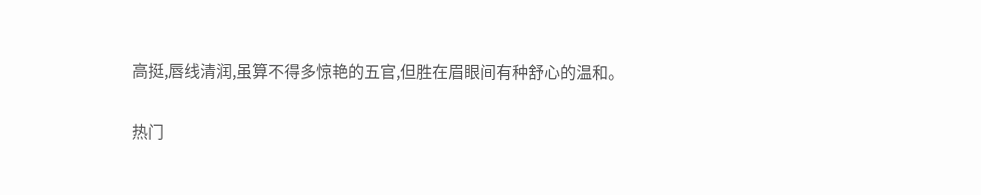高挺,唇线清润,虽算不得多惊艳的五官,但胜在眉眼间有种舒心的温和。

热门